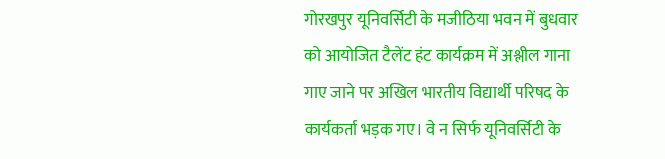गोरखपुर यूनिवर्सिटी के मजीठिया भवन में बुधवार को आयोजित टैलेंट हंट कार्यक्रम में अश्लील गाना गाए जाने पर अखिल भारतीय विद्यार्थी परिषद के कार्यकर्ता भड़क गए। वे न सिर्फ यूनिवर्सिटी के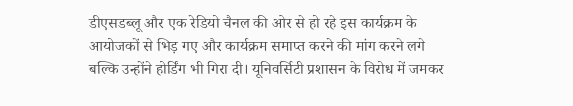डीएसडब्लू और एक रेडियो चैनल की ओर से हो रहे इस कार्यक्रम के आयोजकों से भिड़ गए और कार्यक्रम समाप्त करने की मांग करने लगे बल्कि उन्होंने होर्डिंग भी गिरा दी। यूनिवर्सिटी प्रशासन के विरोध में जमकर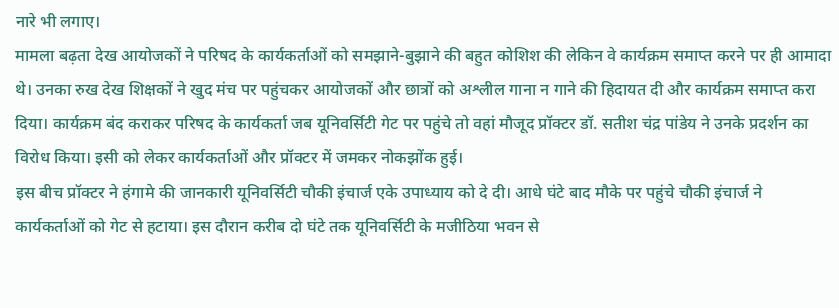नारे भी लगाए।
मामला बढ़ता देख आयोजकों ने परिषद के कार्यकर्ताओं को समझाने-बुझाने की बहुत कोशिश की लेकिन वे कार्यक्रम समाप्त करने पर ही आमादा थे। उनका रुख देख शिक्षकों ने खुद मंच पर पहुंचकर आयोजकों और छात्रों को अश्लील गाना न गाने की हिदायत दी और कार्यक्रम समाप्त करा दिया। कार्यक्रम बंद कराकर परिषद के कार्यकर्ता जब यूनिवर्सिटी गेट पर पहुंचे तो वहां मौजूद प्रॉक्टर डॉ. सतीश चंद्र पांडेय ने उनके प्रदर्शन का विरोध किया। इसी को लेकर कार्यकर्ताओं और प्रॉक्टर में जमकर नोकझोंक हुई।
इस बीच प्रॉक्टर ने हंगामे की जानकारी यूनिवर्सिटी चौकी इंचार्ज एके उपाध्याय को दे दी। आधे घंटे बाद मौके पर पहुंचे चौकी इंचार्ज ने कार्यकर्ताओं को गेट से हटाया। इस दौरान करीब दो घंटे तक यूनिवर्सिटी के मजीठिया भवन से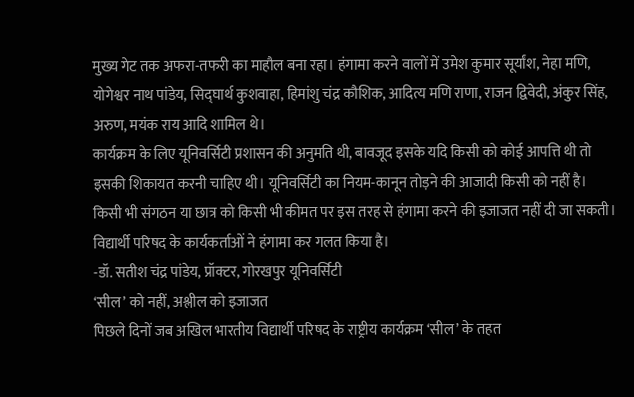मुख्य गेट तक अफरा-तफरी का माहौल बना रहा। हंगामा करने वालों में उमेश कुमार सूर्यांश, नेहा मणि, योगेश्वर नाथ पांडेय, सिद्घार्थ कुशवाहा, हिमांशु चंद्र कौशिक, आदित्य मणि राणा, राजन द्विवेदी, अंकुर सिंह, अरुण, मयंक राय आदि शामिल थे।
कार्यक्रम के लिए यूनिवर्सिटी प्रशासन की अनुमति थी, बावजूद इसके यदि किसी को कोई आपत्ति थी तो इसकी शिकायत करनी चाहिए थी। यूनिवर्सिटी का नियम-कानून तोड़ने की आजादी किसी को नहीं है। किसी भी संगठन या छात्र को किसी भी कीमत पर इस तरह से हंगामा करने की इजाजत नहीं दी जा सकती। विद्यार्थी परिषद के कार्यकर्ताओं ने हंगामा कर गलत किया है।
-डॉ. सतीश चंद्र पांडेय, प्रॉक्टर, गोरखपुर यूनिवर्सिटी
‘सील’ को नहीं, अश्लील को इजाजत
पिछले दिनों जब अखिल भारतीय विद्यार्थी परिषद के राष्ट्रीय कार्यक्रम ‘सील’ के तहत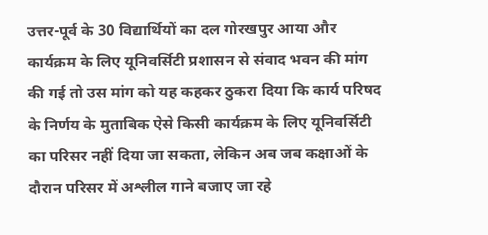उत्तर-पूर्व के 30 विद्यार्थियों का दल गोरखपुर आया और कार्यक्रम के लिए यूनिवर्सिटी प्रशासन से संवाद भवन की मांग की गई तो उस मांग को यह कहकर ठुकरा दिया कि कार्य परिषद के निर्णय के मुताबिक ऐसे किसी कार्यक्रम के लिए यूनिवर्सिटी का परिसर नहीं दिया जा सकता, लेकिन अब जब कक्षाओं के दौरान परिसर में अश्लील गाने बजाए जा रहे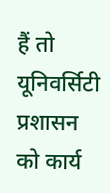हैं तो यूनिवर्सिटी प्रशासन को कार्य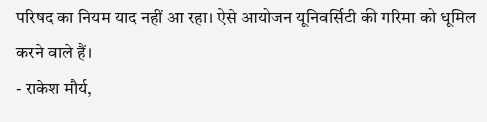परिषद का नियम याद नहीं आ रहा। ऐसे आयोजन यूनिवर्सिटी की गरिमा को धूमिल करने वाले हैं।
- राकेश मौर्य,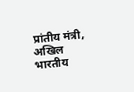प्रांतीय मंत्री, अखिल भारतीय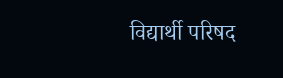विद्यार्थी परिषद